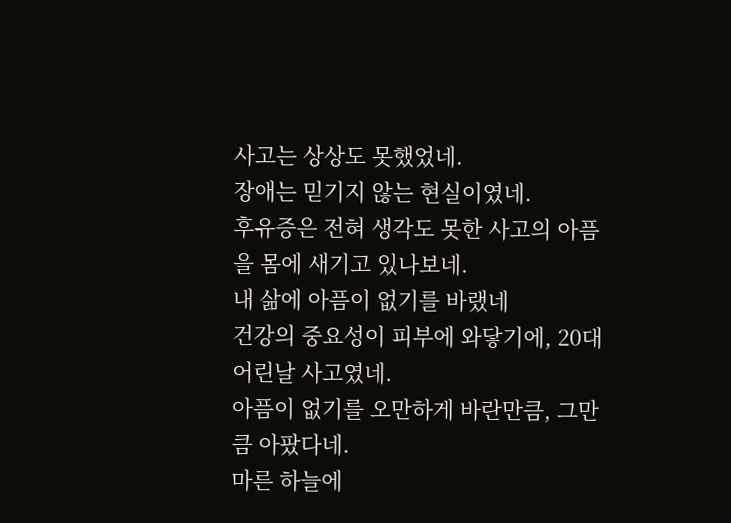사고는 상상도 못했었네.
장애는 믿기지 않는 현실이였네.
후유증은 전혀 생각도 못한 사고의 아픔을 몸에 새기고 있나보네.
내 삶에 아픔이 없기를 바랬네
건강의 중요성이 피부에 와닿기에, 20대 어린날 사고였네.
아픔이 없기를 오만하게 바란만큼, 그만큼 아팠다네.
마른 하늘에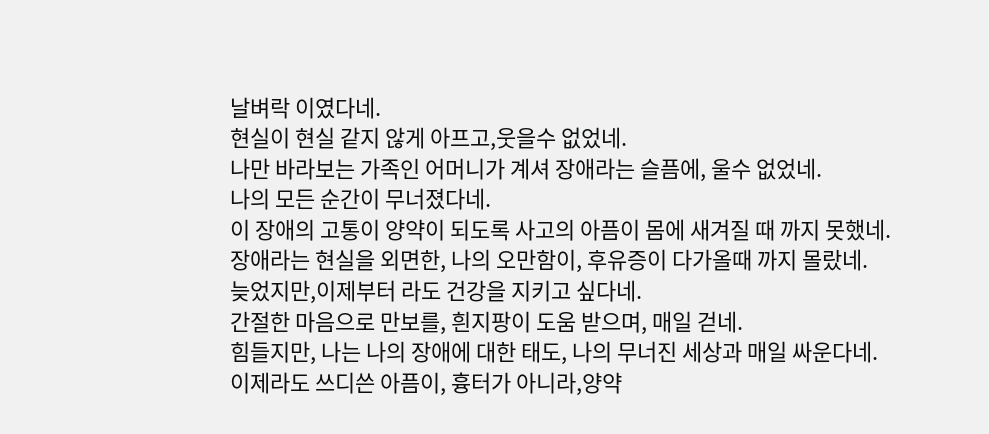날벼락 이였다네.
현실이 현실 같지 않게 아프고,웃을수 없었네.
나만 바라보는 가족인 어머니가 계셔 장애라는 슬픔에, 울수 없었네.
나의 모든 순간이 무너졌다네.
이 장애의 고통이 양약이 되도록 사고의 아픔이 몸에 새겨질 때 까지 못했네.
장애라는 현실을 외면한, 나의 오만함이, 후유증이 다가올때 까지 몰랐네.
늦었지만,이제부터 라도 건강을 지키고 싶다네.
간절한 마음으로 만보를, 흰지팡이 도움 받으며, 매일 걷네.
힘들지만, 나는 나의 장애에 대한 태도, 나의 무너진 세상과 매일 싸운다네.
이제라도 쓰디쓴 아픔이, 흉터가 아니라,양약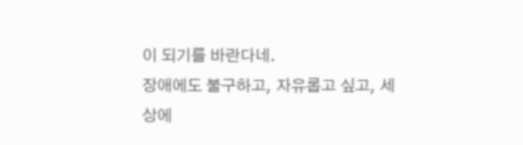이 되기를 바란다네.
장애에도 불구하고, 자유롭고 싶고, 세상에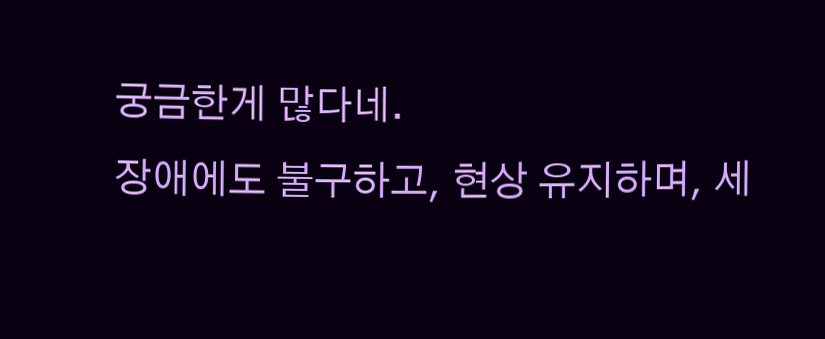궁금한게 많다네.
장애에도 불구하고, 현상 유지하며, 세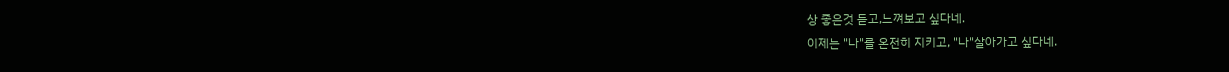상 좋은것 듣고,느껴보고 싶다네.
이제는 "나"를 온전히 지키고, "나"살아가고 싶다네.